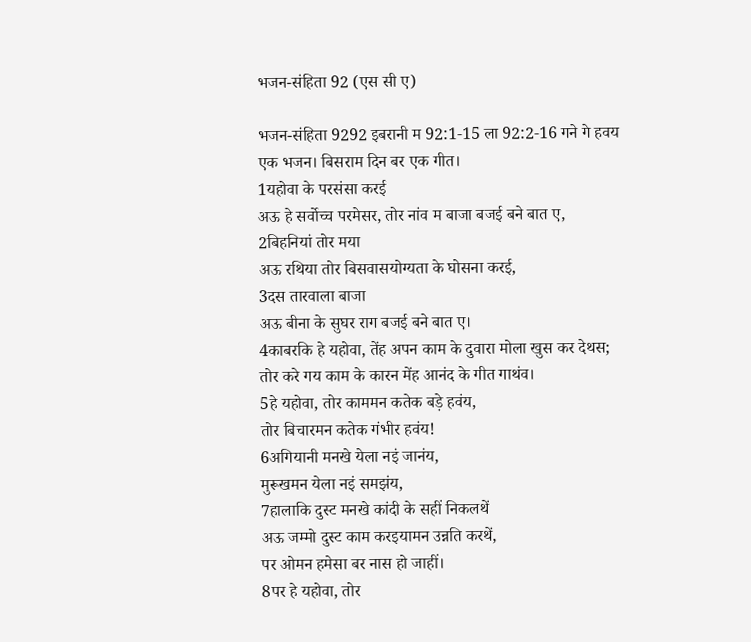भजन-संहिता 92 (एस सी ए)

भजन-संहिता 9292 इबरानी म 92:1‑15 ला 92:2‑16 गने गे हवय
एक भजन। बिसराम दिन बर एक गीत।
1यहोवा के परसंसा करई
अऊ हे सर्वोच्च परमेसर, तोर नांव म बाजा बजई बने बात ए,
2बिहनियां तोर मया
अऊ रथिया तोर बिसवासयोग्यता के घोसना करई,
3दस तारवाला बाजा
अऊ बीना के सुघर राग बजई बने बात ए।
4काबरकि हे यहोवा, तेंह अपन काम के दुवारा मोला खुस कर देथस;
तोर करे गय काम के कारन मेंह आनंद के गीत गाथंव।
5हे यहोवा, तोर काममन कतेक बड़े हवंय,
तोर बिचारमन कतेक गंभीर हवंय!
6अगियानी मनखे येला नइं जानंय,
मुरूखमन येला नइं समझंय,
7हालाकि दुस्ट मनखे कांदी के सहीं निकलथें
अऊ जम्मो दुस्ट काम करइयामन उन्नति करथें,
पर ओमन हमेसा बर नास हो जाहीं।
8पर हे यहोवा, तोर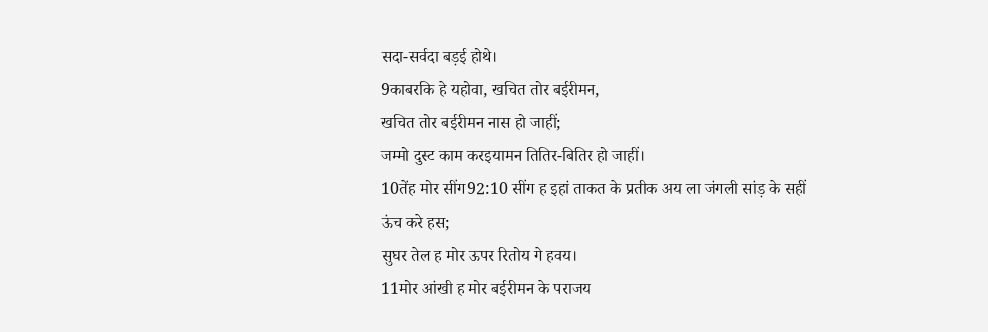सदा-सर्वदा बड़ई होथे।
9काबरकि हे यहोवा, खचित तोर बईरीमन,
खचित तोर बईरीमन नास हो जाहीं;
जम्मो दुस्ट काम करइयामन तितिर-बितिर हो जाहीं।
10तेंह मोर सींग92:10 सींग ह इहां ताकत के प्रतीक अय ला जंगली सांड़ के सहीं ऊंच करे हस;
सुघर तेल ह मोर ऊपर रितोय गे हवय।
11मोर आंखी ह मोर बईरीमन के पराजय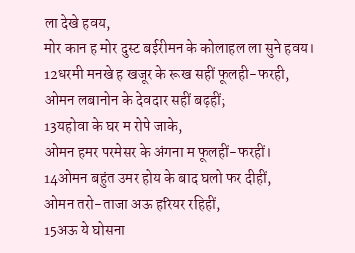ला देखे हवय,
मोर कान ह मोर दुस्ट बईरीमन के कोलाहल ला सुने हवय।
12धरमी मनखे ह खजूर के रूख सहीं फूलही-फरही,
ओमन लबानोन के देवदार सहीं बढ़हीं;
13यहोवा के घर म रोपे जाके,
ओमन हमर परमेसर के अंगना म फूलहीं-फरहीं।
14ओमन बहुंत उमर होय के बाद घलो फर दीहीं,
ओमन तरो-ताजा अऊ हरियर रहिहीं,
15अऊ ये घोसना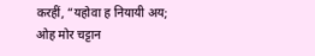करहीं, “यहोवा ह नियायी अय;
ओह मोर चट्टान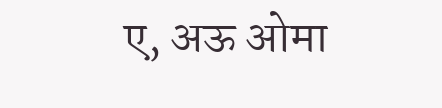ए, अऊ ओमा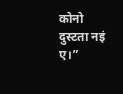कोनो दुस्टता नइं ए।”